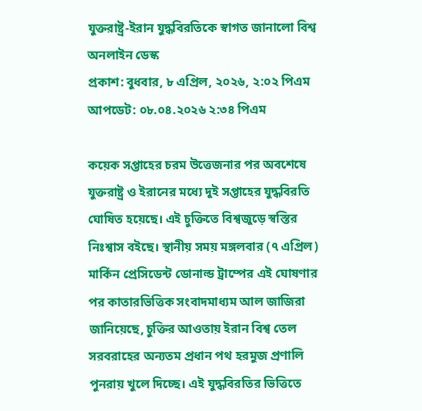যুক্তরাষ্ট্র-ইরান যুদ্ধবিরতিকে স্বাগত জানালো বিশ্ব
অনলাইন ডেস্ক
প্রকাশ: বুধবার, ৮ এপ্রিল, ২০২৬, ২:০২ পিএম আপডেট: ০৮.০৪.২০২৬ ২:৩৪ পিএম

কয়েক সপ্তাহের চরম উত্তেজনার পর অবশেষে যুক্তরাষ্ট্র ও ইরানের মধ্যে দুই সপ্তাহের যুদ্ধবিরতি ঘোষিত হয়েছে। এই চুক্তিতে বিশ্বজুড়ে স্বস্তির নিঃশ্বাস বইছে। স্থানীয় সময় মঙ্গলবার (৭ এপ্রিল) মার্কিন প্রেসিডেন্ট ডোনাল্ড ট্রাম্পের এই ঘোষণার পর কাতারভিত্তিক সংবাদমাধ্যম আল জাজিরা জানিয়েছে, চুক্তির আওতায় ইরান বিশ্ব তেল সরবরাহের অন্যতম প্রধান পথ হরমুজ প্রণালি পুনরায় খুলে দিচ্ছে। এই যুদ্ধবিরতির ভিত্তিতে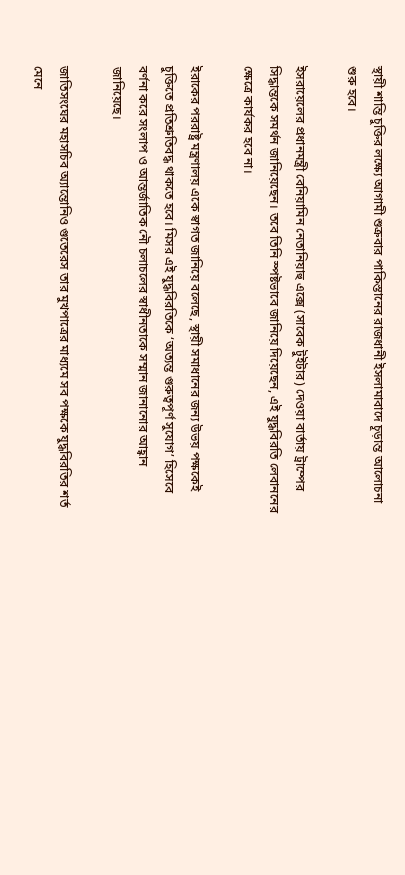স্থায়ী শান্তি চুক্তির লক্ষ্যে আগামী শুক্রবার পাকিস্তানের রাজধানী ইসলামাবাদে চূড়ান্ত আলোচনা শুরু হবে।

ইসরায়েলের প্রধানমন্ত্রী বেনিয়ামিন নেতানিয়াহু এক্সে (সাবেক টুইটার) দেওয়া বার্তায় ট্রাম্পের সিদ্ধান্তকে সমর্থন জানিয়েছেন। তবে তিনি স্পষ্টভাবে জানিয়ে দিয়েছেন, এই যুদ্ধবিরতি লেবাননের ক্ষেত্রে কার্যকর হবে না।

ইরাকের পররাষ্ট্র মন্ত্রণালয় একে স্বাগত জানিয়ে বলেছে, স্থায়ী সমাধানের জন্য উভয় পক্ষকেই চুক্তিতে প্রতিশ্রুতিবদ্ধ থাকতে হবে। মিসর এই যুদ্ধবিরতিকে ‘অত্যন্ত গুরুত্বপূর্ণ সুযোগ’ হিসেবে বর্ণনা করে সংলাপ ও আন্তর্জাতিক নৌ চলাচলের স্বাধীনতাকে সম্মান জানানোর আহ্বান জানিয়েছে।

জাতিসংঘের মহাসচিব অ্যান্তোনিও গুতেরেস তার মুখপাত্রের মাধ্যমে সব পক্ষকে যুদ্ধবিরতির শর্ত মেনে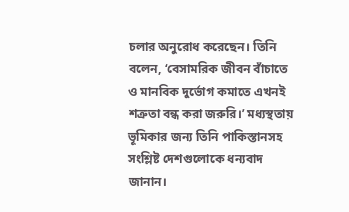চলার অনুরোধ করেছেন। তিনি বলেন, ‘বেসামরিক জীবন বাঁচাতে ও মানবিক দুর্ভোগ কমাতে এখনই শত্রুতা বন্ধ করা জরুরি।’ মধ্যস্থতায় ভূমিকার জন্য তিনি পাকিস্তানসহ সংশ্লিষ্ট দেশগুলোকে ধন্যবাদ জানান।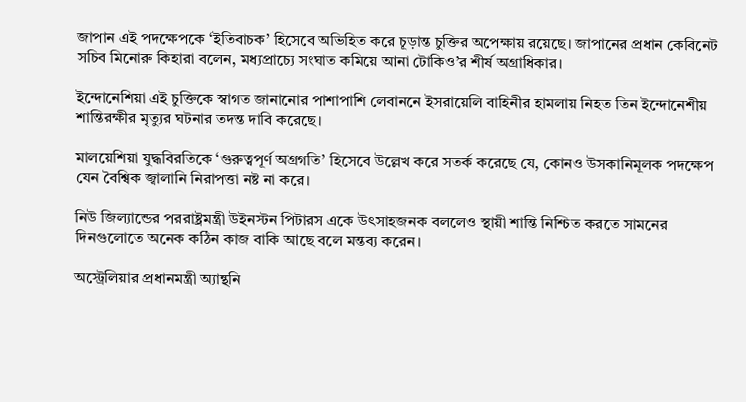জাপান এই পদক্ষেপকে ‘ইতিবাচক’ হিসেবে অভিহিত করে চূড়ান্ত চুক্তির অপেক্ষায় রয়েছে। জাপানের প্রধান কেবিনেট সচিব মিনোরু কিহারা বলেন, মধ্যপ্রাচ্যে সংঘাত কমিয়ে আনা টোকিও’র শীর্ষ অগ্রাধিকার।

ইন্দোনেশিয়া এই চুক্তিকে স্বাগত জানানোর পাশাপাশি লেবাননে ইসরায়েলি বাহিনীর হামলায় নিহত তিন ইন্দোনেশীয় শান্তিরক্ষীর মৃত্যুর ঘটনার তদন্ত দাবি করেছে।

মালয়েশিয়া যুদ্ধবিরতিকে ‘গুরুত্বপূর্ণ অগ্রগতি’ হিসেবে উল্লেখ করে সতর্ক করেছে যে, কোনও উসকানিমূলক পদক্ষেপ যেন বৈশ্বিক জ্বালানি নিরাপত্তা নষ্ট না করে।

নিউ জিল্যান্ডের পররাষ্ট্রমন্ত্রী উইনস্টন পিটারস একে উৎসাহজনক বললেও স্থায়ী শান্তি নিশ্চিত করতে সামনের দিনগুলোতে অনেক কঠিন কাজ বাকি আছে বলে মন্তব্য করেন।

অস্ট্রেলিয়ার প্রধানমন্ত্রী অ্যান্থনি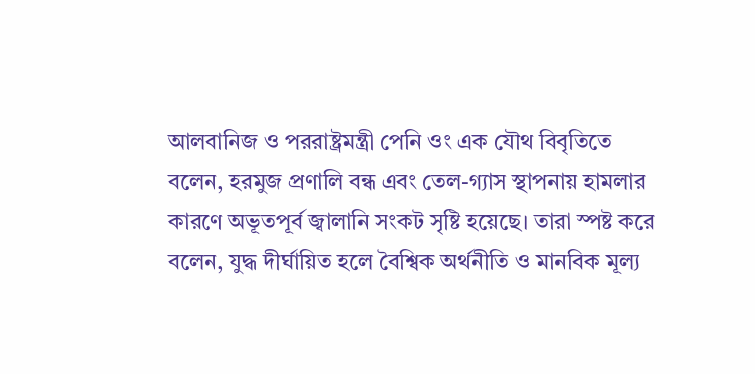আলবানিজ ও পররাষ্ট্রমন্ত্রী পেনি ওং এক যৌথ বিবৃতিতে বলেন, হরমুজ প্রণালি বন্ধ এবং তেল-গ্যাস স্থাপনায় হামলার কারণে অভূতপূর্ব জ্বালানি সংকট সৃষ্টি হয়েছে। তারা স্পষ্ট করে বলেন, যুদ্ধ দীর্ঘায়িত হলে বৈশ্বিক অর্থনীতি ও মানবিক মূল্য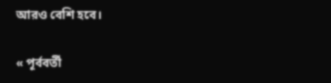আরও বেশি হবে।

« পূর্ববর্তী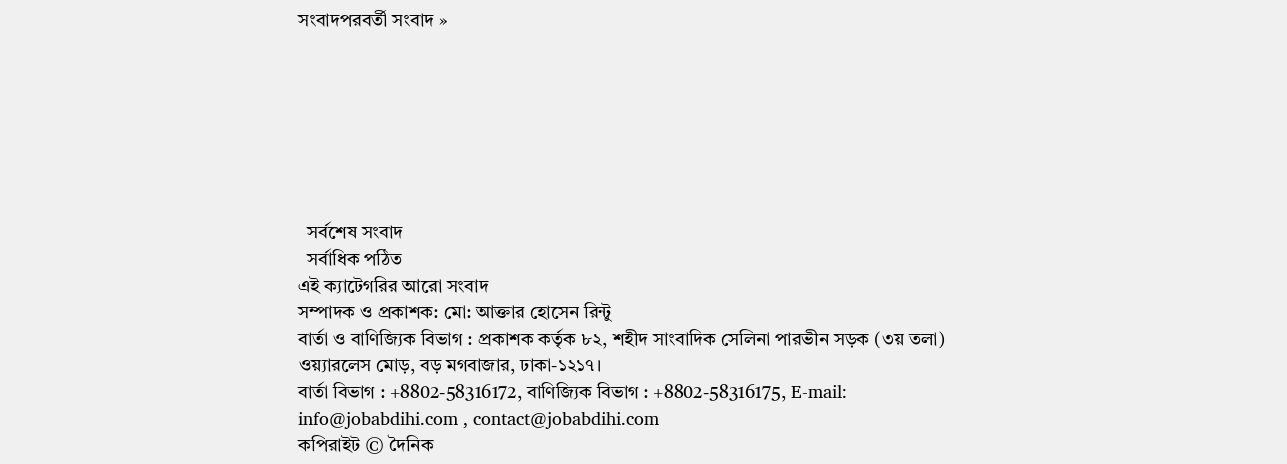সংবাদপরবর্তী সংবাদ »







  সর্বশেষ সংবাদ
  সর্বাধিক পঠিত
এই ক্যাটেগরির আরো সংবাদ
সম্পাদক ও প্রকাশক: মো: আক্তার হোসেন রিন্টু
বার্তা ও বাণিজ্যিক বিভাগ : প্রকাশক কর্তৃক ৮২, শহীদ সাংবাদিক সেলিনা পারভীন সড়ক (৩য় তলা) ওয়্যারলেস মোড়, বড় মগবাজার, ঢাকা-১২১৭।
বার্তা বিভাগ : +8802-58316172, বাণিজ্যিক বিভাগ : +8802-58316175, E-mail: info@jobabdihi.com , contact@jobabdihi.com
কপিরাইট © দৈনিক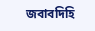জবাবদিহি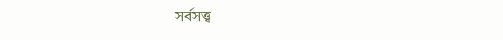সর্বসত্ত্ব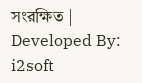সংরক্ষিত | Developed By: i2soft